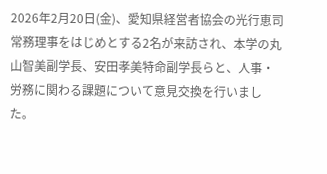2026年2月20日(金)、愛知県経営者協会の光行恵司常務理事をはじめとする2名が来訪され、本学の丸山智美副学長、安田孝美特命副学長らと、人事・労務に関わる課題について意見交換を行いました。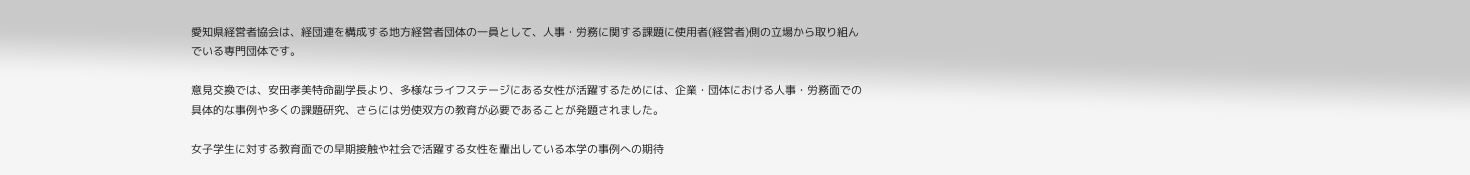愛知県経営者協会は、経団連を構成する地方経営者団体の一員として、人事・労務に関する課題に使用者(経営者)側の立場から取り組んでいる専門団体です。

意見交換では、安田孝美特命副学長より、多様なライフステージにある女性が活躍するためには、企業・団体における人事・労務面での具体的な事例や多くの課題研究、さらには労使双方の教育が必要であることが発題されました。

女子学生に対する教育面での早期接触や社会で活躍する女性を輩出している本学の事例への期待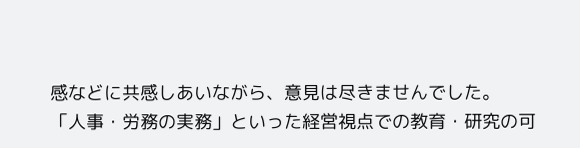感などに共感しあいながら、意見は尽きませんでした。
「人事・労務の実務」といった経営視点での教育・研究の可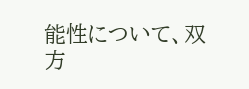能性について、双方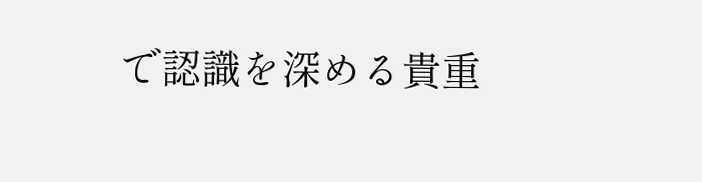で認識を深める貴重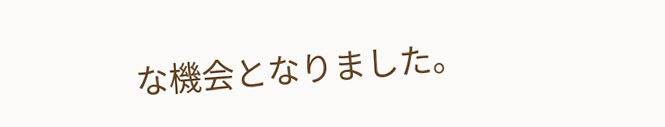な機会となりました。